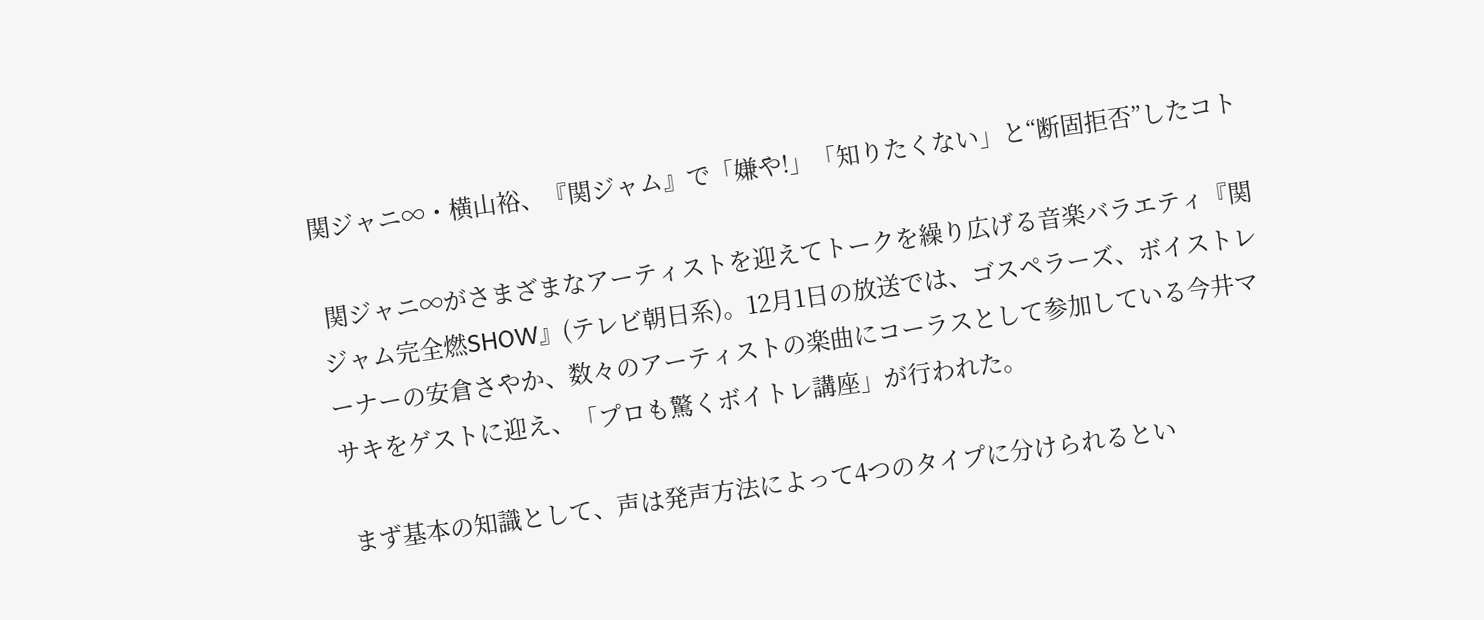関ジャニ∞・横山裕、『関ジャム』で「嫌や!」「知りたくない」と“断固拒否”したコト

 関ジャニ∞がさまざまなアーティストを迎えてトークを繰り広げる音楽バラエティ『関ジャム完全燃SHOW』(テレビ朝日系)。12月1日の放送では、ゴスペラーズ、ボイストレーナーの安倉さやか、数々のアーティストの楽曲にコーラスとして参加している今井マサキをゲストに迎え、「プロも驚くボイトレ講座」が行われた。

 まず基本の知識として、声は発声方法によって4つのタイプに分けられるとい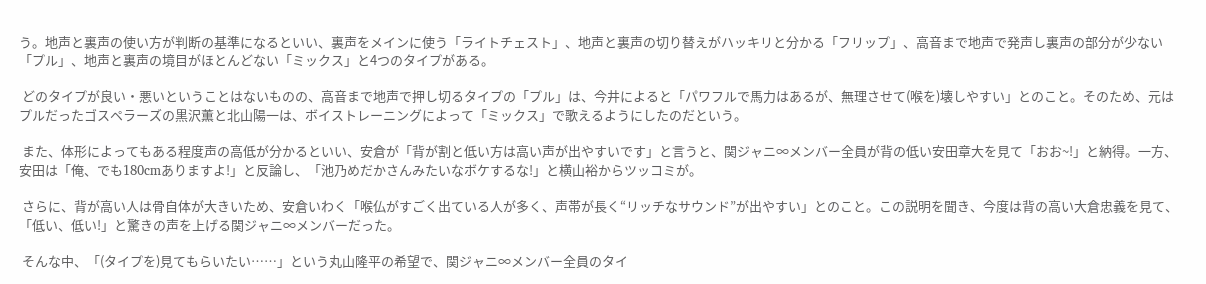う。地声と裏声の使い方が判断の基準になるといい、裏声をメインに使う「ライトチェスト」、地声と裏声の切り替えがハッキリと分かる「フリップ」、高音まで地声で発声し裏声の部分が少ない「プル」、地声と裏声の境目がほとんどない「ミックス」と4つのタイプがある。

 どのタイプが良い・悪いということはないものの、高音まで地声で押し切るタイプの「プル」は、今井によると「パワフルで馬力はあるが、無理させて(喉を)壊しやすい」とのこと。そのため、元はプルだったゴスペラーズの黒沢薫と北山陽一は、ボイストレーニングによって「ミックス」で歌えるようにしたのだという。

 また、体形によってもある程度声の高低が分かるといい、安倉が「背が割と低い方は高い声が出やすいです」と言うと、関ジャニ∞メンバー全員が背の低い安田章大を見て「おお~!」と納得。一方、安田は「俺、でも180cmありますよ!」と反論し、「池乃めだかさんみたいなボケするな!」と横山裕からツッコミが。

 さらに、背が高い人は骨自体が大きいため、安倉いわく「喉仏がすごく出ている人が多く、声帯が長く“リッチなサウンド”が出やすい」とのこと。この説明を聞き、今度は背の高い大倉忠義を見て、「低い、低い!」と驚きの声を上げる関ジャニ∞メンバーだった。

 そんな中、「(タイプを)見てもらいたい……」という丸山隆平の希望で、関ジャニ∞メンバー全員のタイ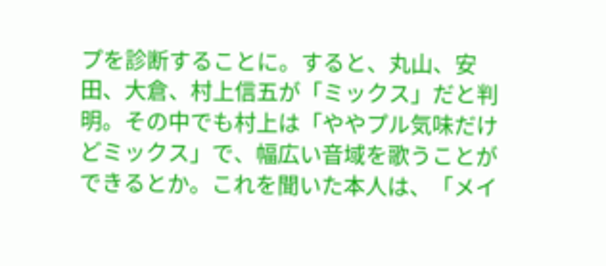プを診断することに。すると、丸山、安田、大倉、村上信五が「ミックス」だと判明。その中でも村上は「ややプル気味だけどミックス」で、幅広い音域を歌うことができるとか。これを聞いた本人は、「メイ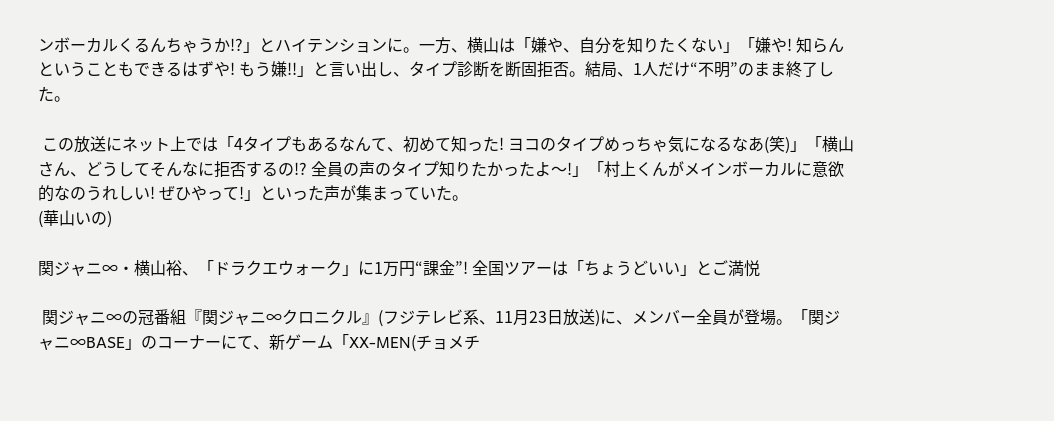ンボーカルくるんちゃうか!?」とハイテンションに。一方、横山は「嫌や、自分を知りたくない」「嫌や! 知らんということもできるはずや! もう嫌!!」と言い出し、タイプ診断を断固拒否。結局、1人だけ“不明”のまま終了した。

 この放送にネット上では「4タイプもあるなんて、初めて知った! ヨコのタイプめっちゃ気になるなあ(笑)」「横山さん、どうしてそんなに拒否するの!? 全員の声のタイプ知りたかったよ〜!」「村上くんがメインボーカルに意欲的なのうれしい! ぜひやって!」といった声が集まっていた。
(華山いの)

関ジャニ∞・横山裕、「ドラクエウォーク」に1万円“課金”! 全国ツアーは「ちょうどいい」とご満悦

 関ジャニ∞の冠番組『関ジャニ∞クロニクル』(フジテレビ系、11月23日放送)に、メンバー全員が登場。「関ジャニ∞BASE」のコーナーにて、新ゲーム「XX-MEN(チョメチ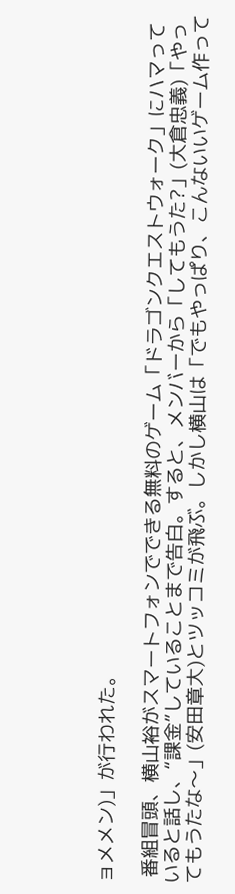ョメメン)」が行われた。

 番組冒頭、横山裕がスマートフォンでできる無料のゲーム「ドラゴンクエストウォーク」にハマっていると話し、“課金”していることまで告白。すると、メンバーから「してもうた?」(大倉忠義)「やってもうたな〜」(安田章大)とツッコミが飛ぶ。しかし横山は「でもやっぱり、こんないいゲーム作って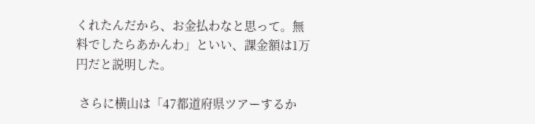くれたんだから、お金払わなと思って。無料でしたらあかんわ」といい、課金額は1万円だと説明した。

 さらに横山は「47都道府県ツアーするか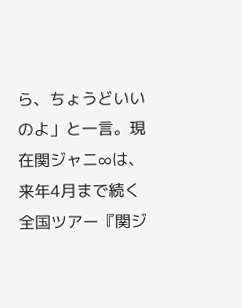ら、ちょうどいいのよ」と一言。現在関ジャニ∞は、来年4月まで続く全国ツアー『関ジ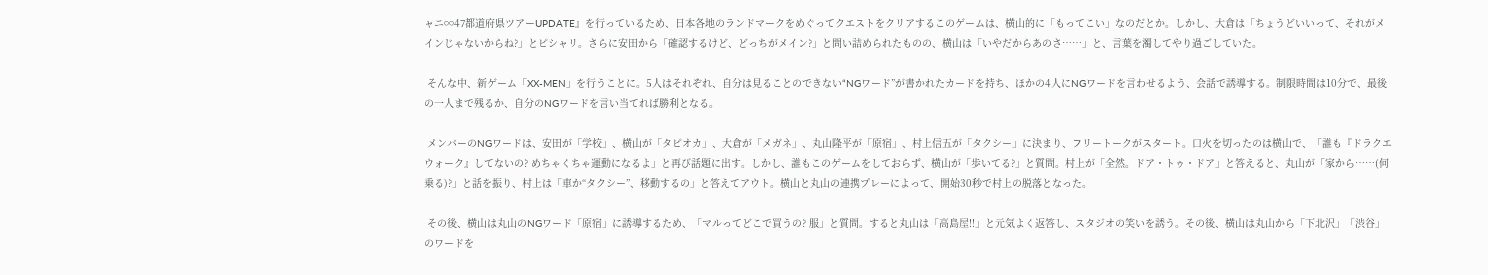ャニ∞47都道府県ツアーUPDATE』を行っているため、日本各地のランドマークをめぐってクエストをクリアするこのゲームは、横山的に「もってこい」なのだとか。しかし、大倉は「ちょうどいいって、それがメインじゃないからね?」とピシャリ。さらに安田から「確認するけど、どっちがメイン?」と問い詰められたものの、横山は「いやだからあのさ……」と、言葉を濁してやり過ごしていた。

 そんな中、新ゲーム「XX-MEN」を行うことに。5人はそれぞれ、自分は見ることのできない“NGワード”が書かれたカードを持ち、ほかの4人にNGワードを言わせるよう、会話で誘導する。制限時間は10分で、最後の一人まで残るか、自分のNGワードを言い当てれば勝利となる。

 メンバーのNGワードは、安田が「学校」、横山が「タピオカ」、大倉が「メガネ」、丸山隆平が「原宿」、村上信五が「タクシー」に決まり、フリートークがスタート。口火を切ったのは横山で、「誰も『ドラクエウォーク』してないの? めちゃくちゃ運動になるよ」と再び話題に出す。しかし、誰もこのゲームをしておらず、横山が「歩いてる?」と質問。村上が「全然。ドア・トゥ・ドア」と答えると、丸山が「家から……(何乗る)?」と話を振り、村上は「車か“タクシー”、移動するの」と答えてアウト。横山と丸山の連携プレーによって、開始30秒で村上の脱落となった。

 その後、横山は丸山のNGワード「原宿」に誘導するため、「マルってどこで買うの? 服」と質問。すると丸山は「高島屋!!」と元気よく返答し、スタジオの笑いを誘う。その後、横山は丸山から「下北沢」「渋谷」のワードを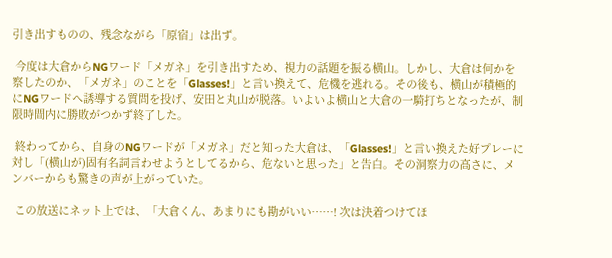引き出すものの、残念ながら「原宿」は出ず。

 今度は大倉からNGワード「メガネ」を引き出すため、視力の話題を振る横山。しかし、大倉は何かを察したのか、「メガネ」のことを「Glasses!」と言い換えて、危機を逃れる。その後も、横山が積極的にNGワードへ誘導する質問を投げ、安田と丸山が脱落。いよいよ横山と大倉の一騎打ちとなったが、制限時間内に勝敗がつかず終了した。

 終わってから、自身のNGワードが「メガネ」だと知った大倉は、「Glasses!」と言い換えた好プレーに対し「(横山が)固有名詞言わせようとしてるから、危ないと思った」と告白。その洞察力の高さに、メンバーからも驚きの声が上がっていた。

 この放送にネット上では、「大倉くん、あまりにも勘がいい……! 次は決着つけてほ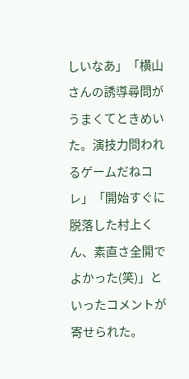しいなあ」「横山さんの誘導尋問がうまくてときめいた。演技力問われるゲームだねコレ」「開始すぐに脱落した村上くん、素直さ全開でよかった(笑)」といったコメントが寄せられた。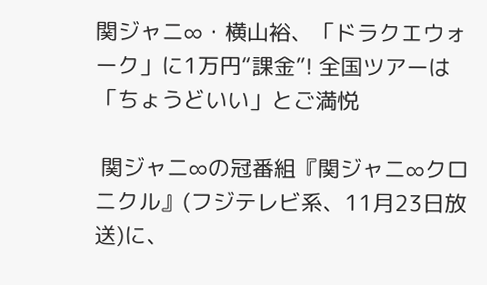関ジャニ∞・横山裕、「ドラクエウォーク」に1万円“課金”! 全国ツアーは「ちょうどいい」とご満悦

 関ジャニ∞の冠番組『関ジャニ∞クロニクル』(フジテレビ系、11月23日放送)に、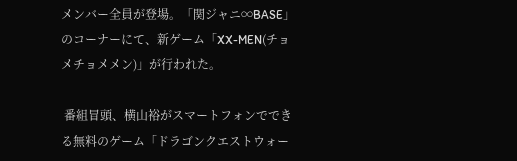メンバー全員が登場。「関ジャニ∞BASE」のコーナーにて、新ゲーム「XX-MEN(チョメチョメメン)」が行われた。

 番組冒頭、横山裕がスマートフォンでできる無料のゲーム「ドラゴンクエストウォー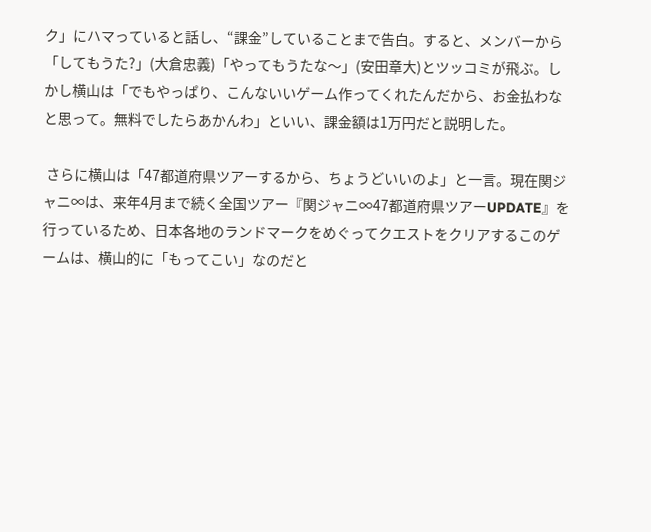ク」にハマっていると話し、“課金”していることまで告白。すると、メンバーから「してもうた?」(大倉忠義)「やってもうたな〜」(安田章大)とツッコミが飛ぶ。しかし横山は「でもやっぱり、こんないいゲーム作ってくれたんだから、お金払わなと思って。無料でしたらあかんわ」といい、課金額は1万円だと説明した。

 さらに横山は「47都道府県ツアーするから、ちょうどいいのよ」と一言。現在関ジャニ∞は、来年4月まで続く全国ツアー『関ジャニ∞47都道府県ツアーUPDATE』を行っているため、日本各地のランドマークをめぐってクエストをクリアするこのゲームは、横山的に「もってこい」なのだと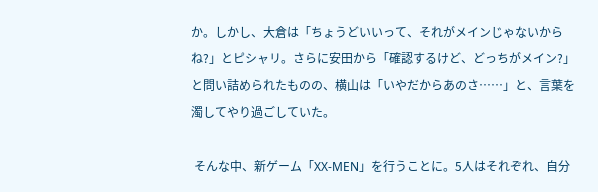か。しかし、大倉は「ちょうどいいって、それがメインじゃないからね?」とピシャリ。さらに安田から「確認するけど、どっちがメイン?」と問い詰められたものの、横山は「いやだからあのさ……」と、言葉を濁してやり過ごしていた。

 そんな中、新ゲーム「XX-MEN」を行うことに。5人はそれぞれ、自分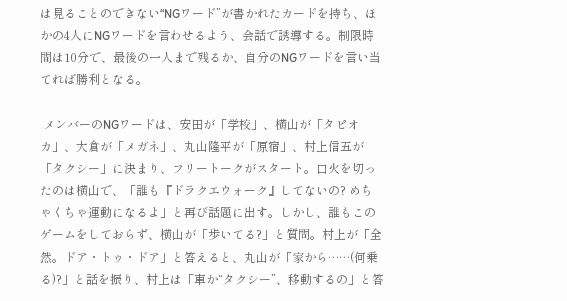は見ることのできない“NGワード”が書かれたカードを持ち、ほかの4人にNGワードを言わせるよう、会話で誘導する。制限時間は10分で、最後の一人まで残るか、自分のNGワードを言い当てれば勝利となる。

 メンバーのNGワードは、安田が「学校」、横山が「タピオカ」、大倉が「メガネ」、丸山隆平が「原宿」、村上信五が「タクシー」に決まり、フリートークがスタート。口火を切ったのは横山で、「誰も『ドラクエウォーク』してないの? めちゃくちゃ運動になるよ」と再び話題に出す。しかし、誰もこのゲームをしておらず、横山が「歩いてる?」と質問。村上が「全然。ドア・トゥ・ドア」と答えると、丸山が「家から……(何乗る)?」と話を振り、村上は「車か“タクシー”、移動するの」と答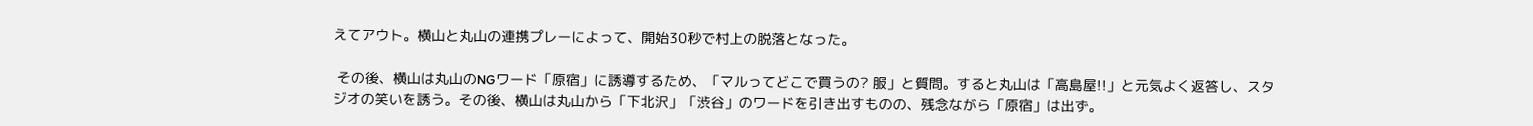えてアウト。横山と丸山の連携プレーによって、開始30秒で村上の脱落となった。

 その後、横山は丸山のNGワード「原宿」に誘導するため、「マルってどこで買うの? 服」と質問。すると丸山は「高島屋!!」と元気よく返答し、スタジオの笑いを誘う。その後、横山は丸山から「下北沢」「渋谷」のワードを引き出すものの、残念ながら「原宿」は出ず。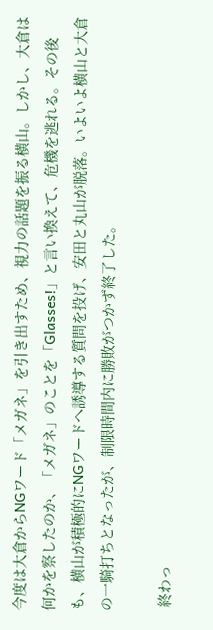今度は大倉からNGワード「メガネ」を引き出すため、視力の話題を振る横山。しかし、大倉は何かを察したのか、「メガネ」のことを「Glasses!」と言い換えて、危機を逃れる。その後も、横山が積極的にNGワードへ誘導する質問を投げ、安田と丸山が脱落。いよいよ横山と大倉の一騎打ちとなったが、制限時間内に勝敗がつかず終了した。

 終わっ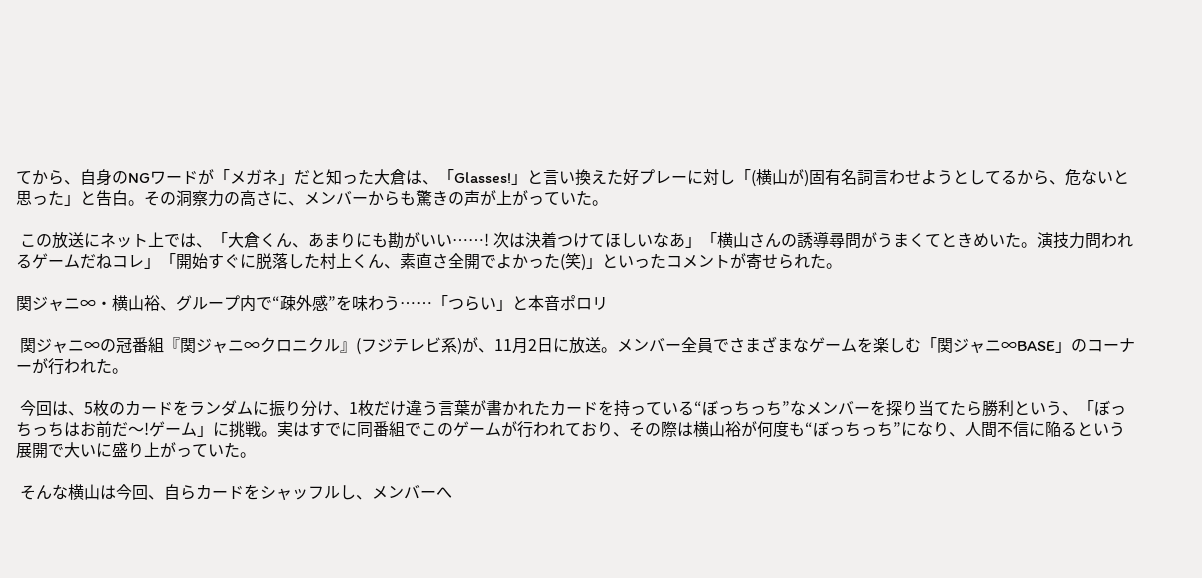てから、自身のNGワードが「メガネ」だと知った大倉は、「Glasses!」と言い換えた好プレーに対し「(横山が)固有名詞言わせようとしてるから、危ないと思った」と告白。その洞察力の高さに、メンバーからも驚きの声が上がっていた。

 この放送にネット上では、「大倉くん、あまりにも勘がいい……! 次は決着つけてほしいなあ」「横山さんの誘導尋問がうまくてときめいた。演技力問われるゲームだねコレ」「開始すぐに脱落した村上くん、素直さ全開でよかった(笑)」といったコメントが寄せられた。

関ジャニ∞・横山裕、グループ内で“疎外感”を味わう……「つらい」と本音ポロリ

 関ジャニ∞の冠番組『関ジャニ∞クロニクル』(フジテレビ系)が、11月2日に放送。メンバー全員でさまざまなゲームを楽しむ「関ジャニ∞BASE」のコーナーが行われた。

 今回は、5枚のカードをランダムに振り分け、1枚だけ違う言葉が書かれたカードを持っている“ぼっちっち”なメンバーを探り当てたら勝利という、「ぼっちっちはお前だ〜!ゲーム」に挑戦。実はすでに同番組でこのゲームが行われており、その際は横山裕が何度も“ぼっちっち”になり、人間不信に陥るという展開で大いに盛り上がっていた。

 そんな横山は今回、自らカードをシャッフルし、メンバーへ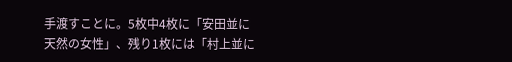手渡すことに。5枚中4枚に「安田並に天然の女性」、残り1枚には「村上並に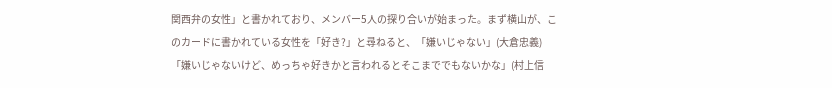関西弁の女性」と書かれており、メンバー5人の探り合いが始まった。まず横山が、このカードに書かれている女性を「好き?」と尋ねると、「嫌いじゃない」(大倉忠義)「嫌いじゃないけど、めっちゃ好きかと言われるとそこまででもないかな」(村上信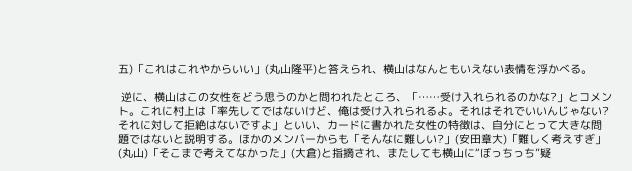五)「これはこれやからいい」(丸山隆平)と答えられ、横山はなんともいえない表情を浮かべる。

 逆に、横山はこの女性をどう思うのかと問われたところ、「……受け入れられるのかな?」とコメント。これに村上は「率先してではないけど、俺は受け入れられるよ。それはそれでいいんじゃない? それに対して拒絶はないですよ」といい、カードに書かれた女性の特徴は、自分にとって大きな問題ではないと説明する。ほかのメンバーからも「そんなに難しい?」(安田章大)「難しく考えすぎ」(丸山)「そこまで考えてなかった」(大倉)と指摘され、またしても横山に“ぼっちっち”疑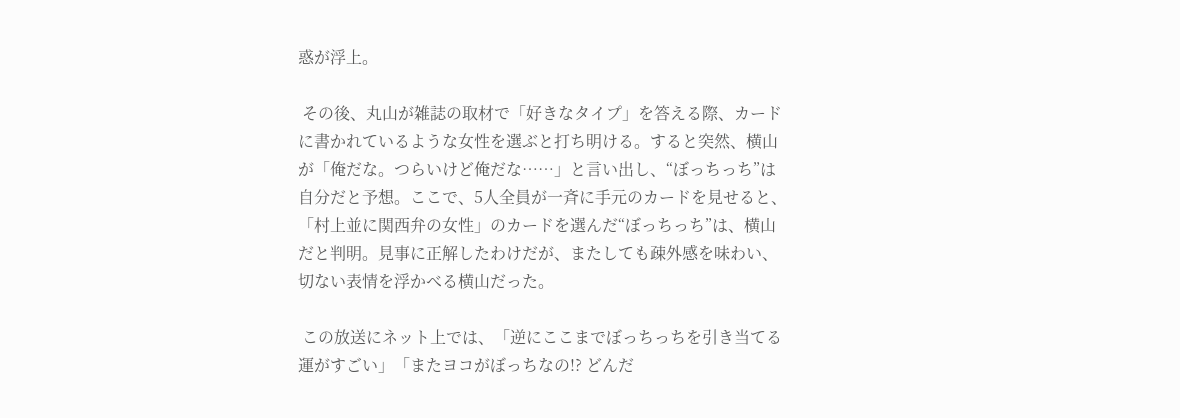惑が浮上。

 その後、丸山が雑誌の取材で「好きなタイプ」を答える際、カードに書かれているような女性を選ぶと打ち明ける。すると突然、横山が「俺だな。つらいけど俺だな……」と言い出し、“ぼっちっち”は自分だと予想。ここで、5人全員が一斉に手元のカードを見せると、「村上並に関西弁の女性」のカードを選んだ“ぼっちっち”は、横山だと判明。見事に正解したわけだが、またしても疎外感を味わい、切ない表情を浮かべる横山だった。

 この放送にネット上では、「逆にここまでぼっちっちを引き当てる運がすごい」「またヨコがぼっちなの!? どんだ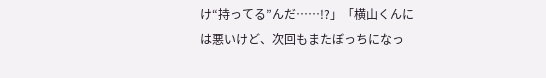け“持ってる”んだ……!?」「横山くんには悪いけど、次回もまたぼっちになっ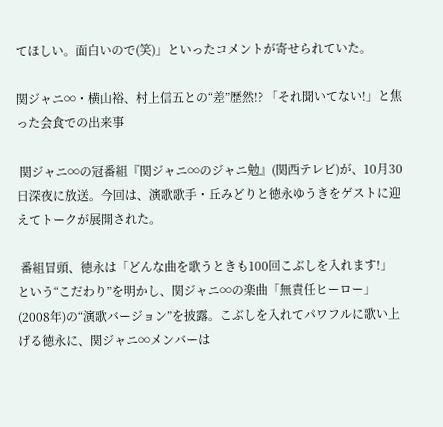てほしい。面白いので(笑)」といったコメントが寄せられていた。

関ジャニ∞・横山裕、村上信五との“差”歴然!? 「それ聞いてない!」と焦った会食での出来事

 関ジャニ∞の冠番組『関ジャニ∞のジャニ勉』(関西テレビ)が、10月30日深夜に放送。今回は、演歌歌手・丘みどりと徳永ゆうきをゲストに迎えてトークが展開された。

 番組冒頭、徳永は「どんな曲を歌うときも100回こぶしを入れます!」という“こだわり”を明かし、関ジャニ∞の楽曲「無責任ヒーロー」(2008年)の“演歌バージョン”を披露。こぶしを入れてパワフルに歌い上げる徳永に、関ジャニ∞メンバーは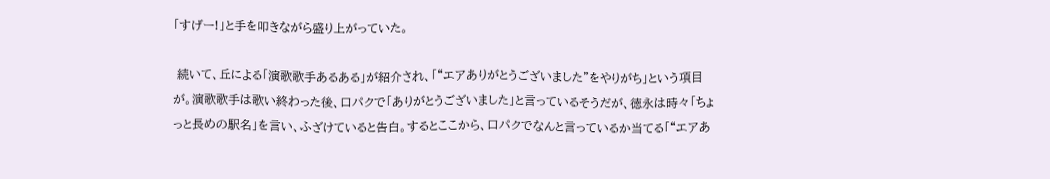「すげー!」と手を叩きながら盛り上がっていた。

 続いて、丘による「演歌歌手あるある」が紹介され、「“エアありがとうございました”をやりがち」という項目が。演歌歌手は歌い終わった後、口パクで「ありがとうございました」と言っているそうだが、徳永は時々「ちょっと長めの駅名」を言い、ふざけていると告白。するとここから、口パクでなんと言っているか当てる「“エアあ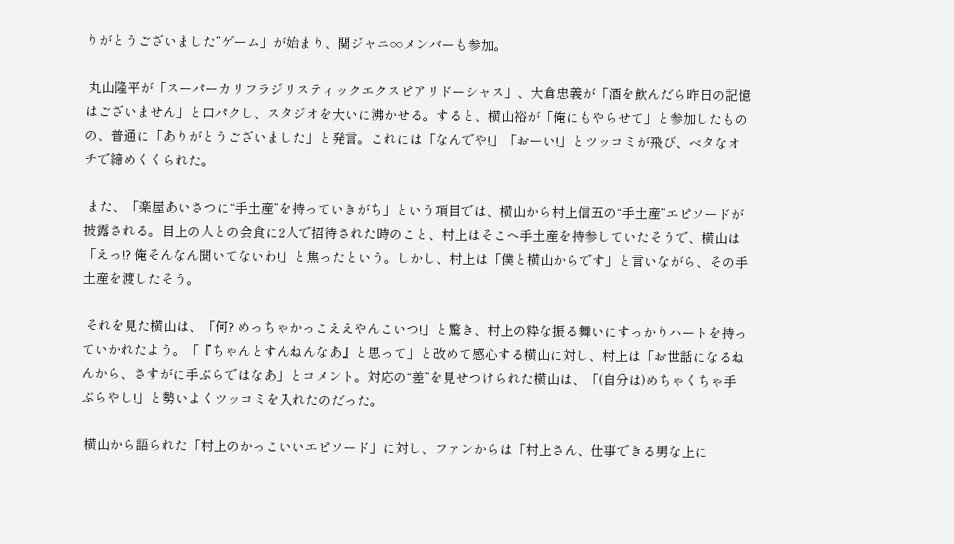りがとうございました”ゲーム」が始まり、関ジャニ∞メンバーも参加。

 丸山隆平が「スーパーカリフラジリスティックエクスピアリドーシャス」、大倉忠義が「酒を飲んだら昨日の記憶はございません」と口パクし、スタジオを大いに沸かせる。すると、横山裕が「俺にもやらせて」と参加したものの、普通に「ありがとうございました」と発言。これには「なんでや!」「おーい!」とツッコミが飛び、ベタなオチで締めくくられた。

 また、「楽屋あいさつに“手土産”を持っていきがち」という項目では、横山から村上信五の“手土産”エピソードが披露される。目上の人との会食に2人で招待された時のこと、村上はそこへ手土産を持参していたそうで、横山は「えっ!? 俺そんなん聞いてないわ!」と焦ったという。しかし、村上は「僕と横山からです」と言いながら、その手土産を渡したそう。

 それを見た横山は、「何? めっちゃかっこええやんこいつ!」と驚き、村上の粋な振る舞いにすっかりハートを持っていかれたよう。「『ちゃんとすんねんなあ』と思って」と改めて感心する横山に対し、村上は「お世話になるねんから、さすがに手ぶらではなあ」とコメント。対応の“差”を見せつけられた横山は、「(自分は)めちゃくちゃ手ぶらやし!」と勢いよくツッコミを入れたのだった。

 横山から語られた「村上のかっこいいエピソード」に対し、ファンからは「村上さん、仕事できる男な上に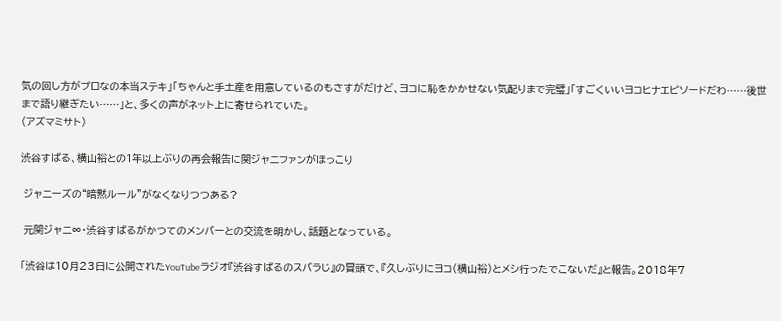気の回し方がプロなの本当ステキ」「ちゃんと手土産を用意しているのもさすがだけど、ヨコに恥をかかせない気配りまで完璧」「すごくいいヨコヒナエピソードだわ……後世まで語り継ぎたい……」と、多くの声がネット上に寄せられていた。
(アズマミサト)

渋谷すばる、横山裕との1年以上ぶりの再会報告に関ジャニファンがほっこり

 ジャニーズの“暗黙ルール”がなくなりつつある?

 元関ジャニ∞・渋谷すばるがかつてのメンバーとの交流を明かし、話題となっている。

「渋谷は10月23日に公開されたYouTubeラジオ『渋谷すばるのスバラじ』の冒頭で、『久しぶりにヨコ(横山裕)とメシ行ったでこないだ』と報告。2018年7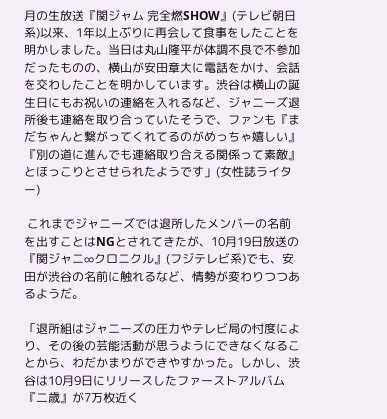月の生放送『関ジャム 完全燃SHOW』(テレビ朝日系)以来、1年以上ぶりに再会して食事をしたことを明かしました。当日は丸山隆平が体調不良で不参加だったものの、横山が安田章大に電話をかけ、会話を交わしたことを明かしています。渋谷は横山の誕生日にもお祝いの連絡を入れるなど、ジャニーズ退所後も連絡を取り合っていたそうで、ファンも『まだちゃんと繋がってくれてるのがめっちゃ嬉しい』『別の道に進んでも連絡取り合える関係って素敵』とほっこりとさせられたようです」(女性誌ライター)

 これまでジャニーズでは退所したメンバーの名前を出すことはNGとされてきたが、10月19日放送の『関ジャニ∞クロニクル』(フジテレビ系)でも、安田が渋谷の名前に触れるなど、情勢が変わりつつあるようだ。

「退所組はジャニーズの圧力やテレビ局の忖度により、その後の芸能活動が思うようにできなくなることから、わだかまりができやすかった。しかし、渋谷は10月9日にリリースしたファーストアルバム『二歳』が7万枚近く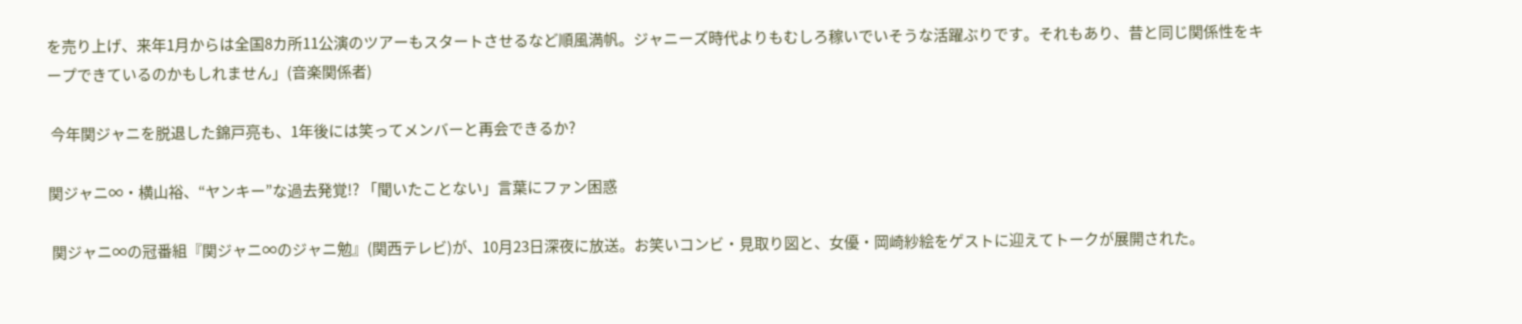を売り上げ、来年1月からは全国8カ所11公演のツアーもスタートさせるなど順風満帆。ジャニーズ時代よりもむしろ稼いでいそうな活躍ぶりです。それもあり、昔と同じ関係性をキープできているのかもしれません」(音楽関係者)

 今年関ジャニを脱退した錦戸亮も、1年後には笑ってメンバーと再会できるか?

関ジャニ∞・横山裕、“ヤンキー”な過去発覚!? 「聞いたことない」言葉にファン困惑

 関ジャニ∞の冠番組『関ジャニ∞のジャニ勉』(関西テレビ)が、10月23日深夜に放送。お笑いコンビ・見取り図と、女優・岡崎紗絵をゲストに迎えてトークが展開された。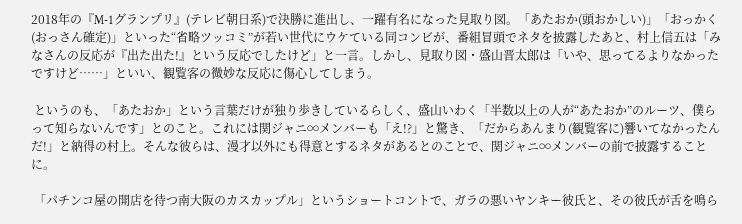2018年の『M-1グランプリ』(テレビ朝日系)で決勝に進出し、一躍有名になった見取り図。「あたおか(頭おかしい)」「おっかく(おっさん確定)」といった“省略ツッコミ”が若い世代にウケている同コンビが、番組冒頭でネタを披露したあと、村上信五は「みなさんの反応が『出た出た!』という反応でしたけど」と一言。しかし、見取り図・盛山晋太郎は「いや、思ってるよりなかったですけど……」といい、観覧客の微妙な反応に傷心してしまう。

 というのも、「あたおか」という言葉だけが独り歩きしているらしく、盛山いわく「半数以上の人が“あたおか”のルーツ、僕らって知らないんです」とのこと。これには関ジャニ∞メンバーも「え!?」と驚き、「だからあんまり(観覧客に)響いてなかったんだ!」と納得の村上。そんな彼らは、漫才以外にも得意とするネタがあるとのことで、関ジャニ∞メンバーの前で披露することに。

 「パチンコ屋の開店を待つ南大阪のカスカップル」というショートコントで、ガラの悪いヤンキー彼氏と、その彼氏が舌を鳴ら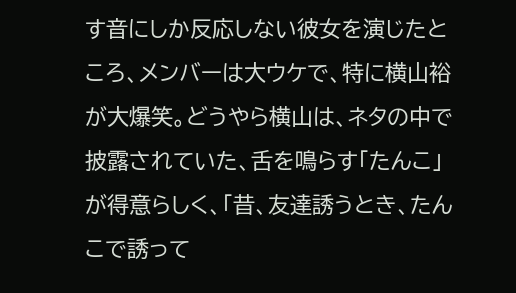す音にしか反応しない彼女を演じたところ、メンバーは大ウケで、特に横山裕が大爆笑。どうやら横山は、ネタの中で披露されていた、舌を鳴らす「たんこ」が得意らしく、「昔、友達誘うとき、たんこで誘って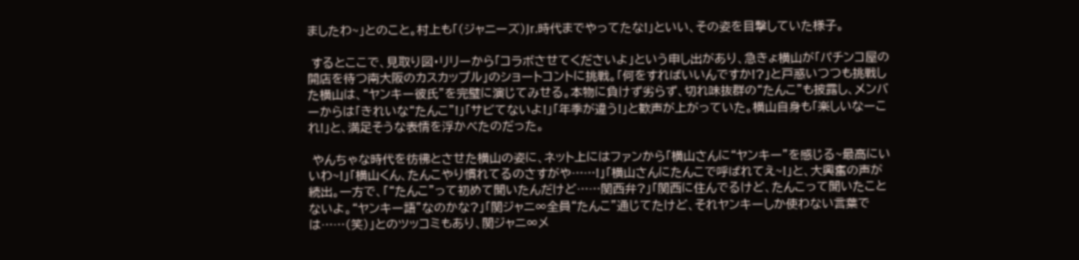ましたわ~」とのこと。村上も「(ジャニーズ)Jr.時代までやってたな!」といい、その姿を目撃していた様子。

 するとここで、見取り図・リリーから「コラボさせてくださいよ」という申し出があり、急きょ横山が「パチンコ屋の開店を待つ南大阪のカスカップル」のショートコントに挑戦。「何をすればいいんですか!?」と戸惑いつつも挑戦した横山は、“ヤンキー彼氏”を完璧に演じてみせる。本物に負けず劣らず、切れ味抜群の“たんこ”も披露し、メンバーからは「きれいな“たんこ”!」「サビてないよ!」「年季が違う!」と歓声が上がっていた。横山自身も「楽しいなーこれ!」と、満足そうな表情を浮かべたのだった。

 やんちゃな時代を彷彿とさせた横山の姿に、ネット上にはファンから「横山さんに“ヤンキー”を感じる~最高にいいわ~!」「横山くん、たんこやり慣れてるのさすがや……!」「横山さんにたんこで呼ばれてえ~!」と、大興奮の声が続出。一方で、「“たんこ”って初めて聞いたんだけど……関西弁?」「関西に住んでるけど、たんこって聞いたことないよ。“ヤンキー語”なのかな?」「関ジャニ∞全員“たんこ”通じてたけど、それヤンキーしか使わない言葉では……(笑)」とのツッコミもあり、関ジャニ∞メ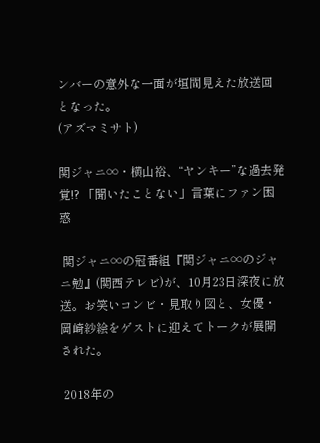ンバーの意外な一面が垣間見えた放送回となった。
(アズマミサト)

関ジャニ∞・横山裕、“ヤンキー”な過去発覚!? 「聞いたことない」言葉にファン困惑

 関ジャニ∞の冠番組『関ジャニ∞のジャニ勉』(関西テレビ)が、10月23日深夜に放送。お笑いコンビ・見取り図と、女優・岡崎紗絵をゲストに迎えてトークが展開された。

 2018年の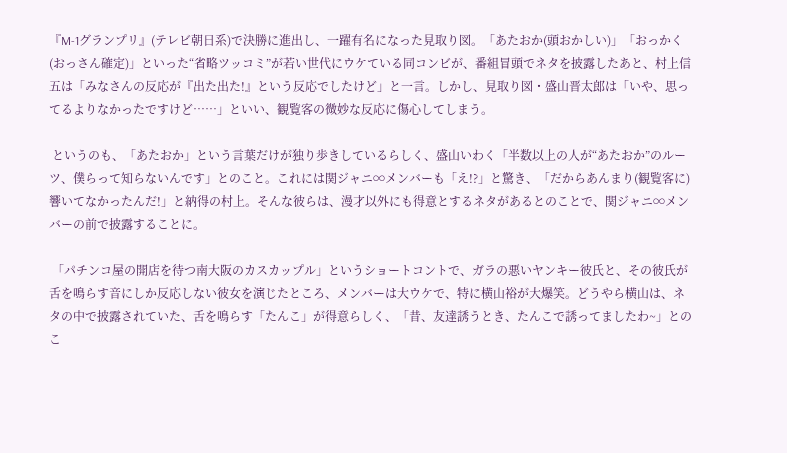『M-1グランプリ』(テレビ朝日系)で決勝に進出し、一躍有名になった見取り図。「あたおか(頭おかしい)」「おっかく(おっさん確定)」といった“省略ツッコミ”が若い世代にウケている同コンビが、番組冒頭でネタを披露したあと、村上信五は「みなさんの反応が『出た出た!』という反応でしたけど」と一言。しかし、見取り図・盛山晋太郎は「いや、思ってるよりなかったですけど……」といい、観覧客の微妙な反応に傷心してしまう。

 というのも、「あたおか」という言葉だけが独り歩きしているらしく、盛山いわく「半数以上の人が“あたおか”のルーツ、僕らって知らないんです」とのこと。これには関ジャニ∞メンバーも「え!?」と驚き、「だからあんまり(観覧客に)響いてなかったんだ!」と納得の村上。そんな彼らは、漫才以外にも得意とするネタがあるとのことで、関ジャニ∞メンバーの前で披露することに。

 「パチンコ屋の開店を待つ南大阪のカスカップル」というショートコントで、ガラの悪いヤンキー彼氏と、その彼氏が舌を鳴らす音にしか反応しない彼女を演じたところ、メンバーは大ウケで、特に横山裕が大爆笑。どうやら横山は、ネタの中で披露されていた、舌を鳴らす「たんこ」が得意らしく、「昔、友達誘うとき、たんこで誘ってましたわ~」とのこ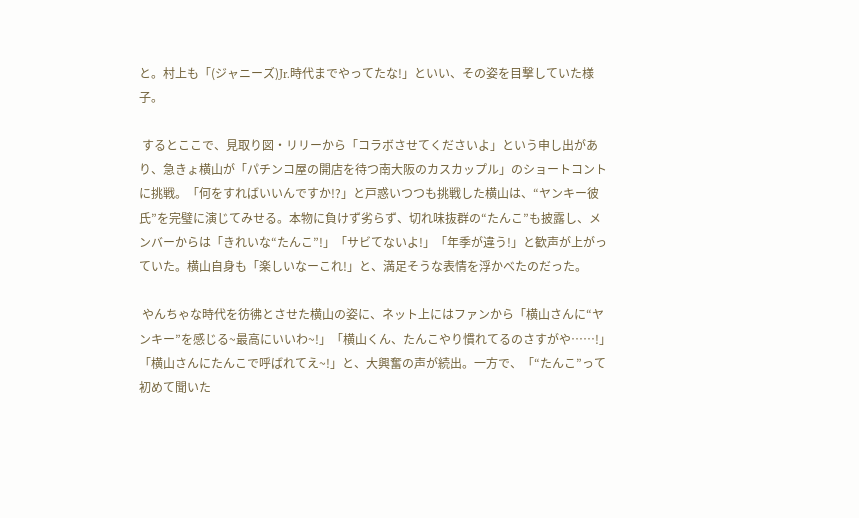と。村上も「(ジャニーズ)Jr.時代までやってたな!」といい、その姿を目撃していた様子。

 するとここで、見取り図・リリーから「コラボさせてくださいよ」という申し出があり、急きょ横山が「パチンコ屋の開店を待つ南大阪のカスカップル」のショートコントに挑戦。「何をすればいいんですか!?」と戸惑いつつも挑戦した横山は、“ヤンキー彼氏”を完璧に演じてみせる。本物に負けず劣らず、切れ味抜群の“たんこ”も披露し、メンバーからは「きれいな“たんこ”!」「サビてないよ!」「年季が違う!」と歓声が上がっていた。横山自身も「楽しいなーこれ!」と、満足そうな表情を浮かべたのだった。

 やんちゃな時代を彷彿とさせた横山の姿に、ネット上にはファンから「横山さんに“ヤンキー”を感じる~最高にいいわ~!」「横山くん、たんこやり慣れてるのさすがや……!」「横山さんにたんこで呼ばれてえ~!」と、大興奮の声が続出。一方で、「“たんこ”って初めて聞いた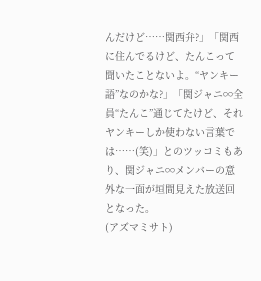んだけど……関西弁?」「関西に住んでるけど、たんこって聞いたことないよ。“ヤンキー語”なのかな?」「関ジャニ∞全員“たんこ”通じてたけど、それヤンキーしか使わない言葉では……(笑)」とのツッコミもあり、関ジャニ∞メンバーの意外な一面が垣間見えた放送回となった。
(アズマミサト)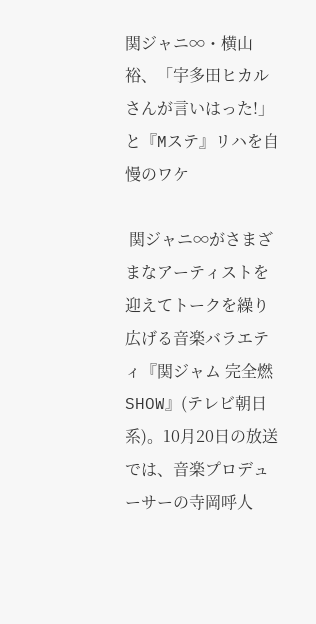関ジャニ∞・横山裕、「宇多田ヒカルさんが言いはった!」と『Mステ』リハを自慢のワケ

 関ジャニ∞がさまざまなアーティストを迎えてトークを繰り広げる音楽バラエティ『関ジャム 完全燃SHOW』(テレビ朝日系)。10月20日の放送では、音楽プロデューサーの寺岡呼人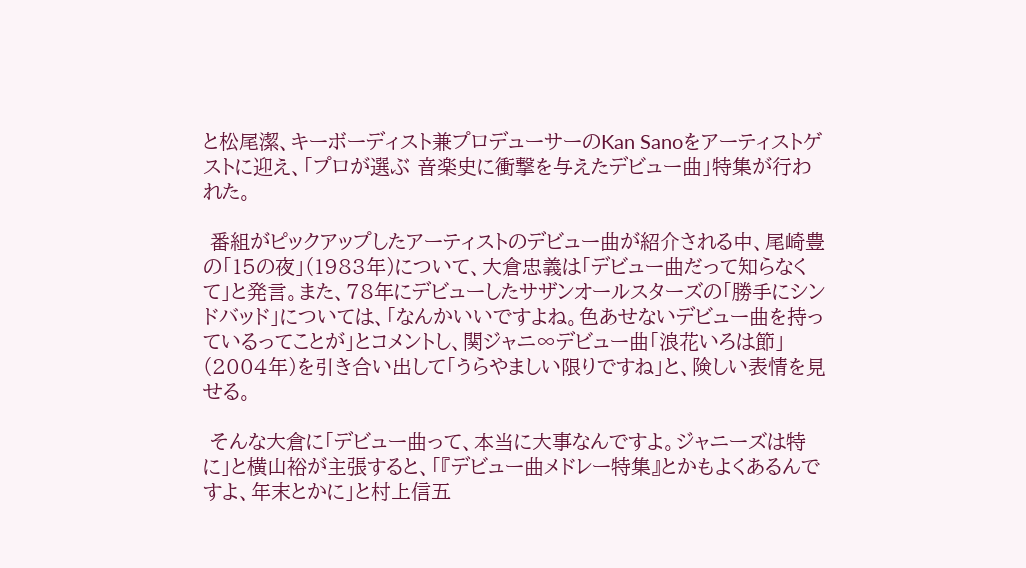と松尾潔、キーボーディスト兼プロデューサーのKan Sanoをアーティストゲストに迎え、「プロが選ぶ 音楽史に衝撃を与えたデビュー曲」特集が行われた。

 番組がピックアップしたアーティストのデビュー曲が紹介される中、尾崎豊の「15の夜」(1983年)について、大倉忠義は「デビュー曲だって知らなくて」と発言。また、78年にデビューしたサザンオールスターズの「勝手にシンドバッド」については、「なんかいいですよね。色あせないデビュー曲を持っているってことが」とコメントし、関ジャニ∞デビュー曲「浪花いろは節」(2004年)を引き合い出して「うらやましい限りですね」と、険しい表情を見せる。

 そんな大倉に「デビュー曲って、本当に大事なんですよ。ジャニーズは特に」と横山裕が主張すると、「『デビュー曲メドレー特集』とかもよくあるんですよ、年末とかに」と村上信五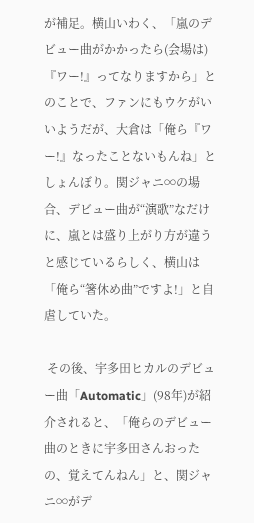が補足。横山いわく、「嵐のデビュー曲がかかったら(会場は)『ワー!』ってなりますから」とのことで、ファンにもウケがいいようだが、大倉は「俺ら『ワー!』なったことないもんね」としょんぼり。関ジャニ∞の場合、デビュー曲が“演歌”なだけに、嵐とは盛り上がり方が違うと感じているらしく、横山は「俺ら“箸休め曲”ですよ!」と自虐していた。

 その後、宇多田ヒカルのデビュー曲「Automatic」(98年)が紹介されると、「俺らのデビュー曲のときに宇多田さんおったの、覚えてんねん」と、関ジャニ∞がデ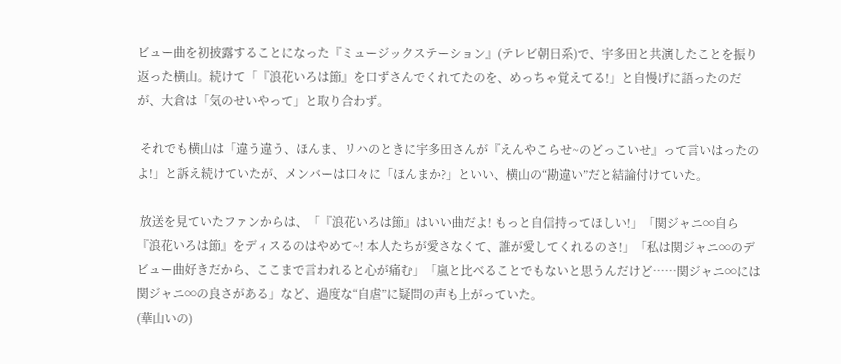ビュー曲を初披露することになった『ミュージックステーション』(テレビ朝日系)で、宇多田と共演したことを振り返った横山。続けて「『浪花いろは節』を口ずさんでくれてたのを、めっちゃ覚えてる!」と自慢げに語ったのだが、大倉は「気のせいやって」と取り合わず。

 それでも横山は「違う違う、ほんま、リハのときに宇多田さんが『えんやこらせ~のどっこいせ』って言いはったのよ!」と訴え続けていたが、メンバーは口々に「ほんまか?」といい、横山の“勘違い”だと結論付けていた。

 放送を見ていたファンからは、「『浪花いろは節』はいい曲だよ! もっと自信持ってほしい!」「関ジャニ∞自ら『浪花いろは節』をディスるのはやめて~! 本人たちが愛さなくて、誰が愛してくれるのさ!」「私は関ジャニ∞のデビュー曲好きだから、ここまで言われると心が痛む」「嵐と比べることでもないと思うんだけど……関ジャニ∞には関ジャニ∞の良さがある」など、過度な“自虐”に疑問の声も上がっていた。
(華山いの)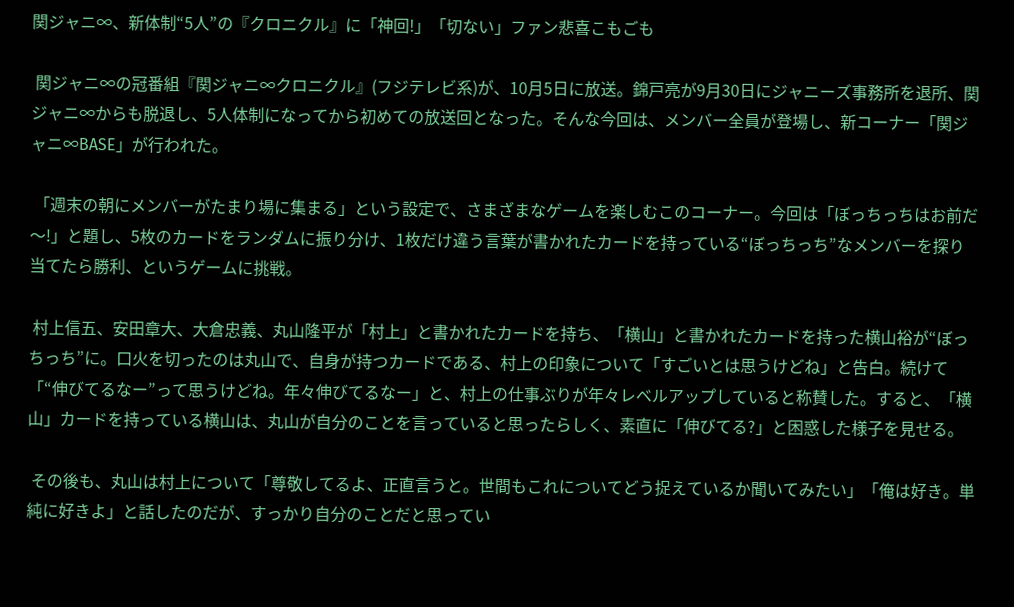関ジャニ∞、新体制“5人”の『クロニクル』に「神回!」「切ない」ファン悲喜こもごも

 関ジャニ∞の冠番組『関ジャニ∞クロニクル』(フジテレビ系)が、10月5日に放送。錦戸亮が9月30日にジャニーズ事務所を退所、関ジャニ∞からも脱退し、5人体制になってから初めての放送回となった。そんな今回は、メンバー全員が登場し、新コーナー「関ジャニ∞BASE」が行われた。

 「週末の朝にメンバーがたまり場に集まる」という設定で、さまざまなゲームを楽しむこのコーナー。今回は「ぼっちっちはお前だ〜!」と題し、5枚のカードをランダムに振り分け、1枚だけ違う言葉が書かれたカードを持っている“ぼっちっち”なメンバーを探り当てたら勝利、というゲームに挑戦。

 村上信五、安田章大、大倉忠義、丸山隆平が「村上」と書かれたカードを持ち、「横山」と書かれたカードを持った横山裕が“ぼっちっち”に。口火を切ったのは丸山で、自身が持つカードである、村上の印象について「すごいとは思うけどね」と告白。続けて「“伸びてるなー”って思うけどね。年々伸びてるなー」と、村上の仕事ぶりが年々レベルアップしていると称賛した。すると、「横山」カードを持っている横山は、丸山が自分のことを言っていると思ったらしく、素直に「伸びてる?」と困惑した様子を見せる。

 その後も、丸山は村上について「尊敬してるよ、正直言うと。世間もこれについてどう捉えているか聞いてみたい」「俺は好き。単純に好きよ」と話したのだが、すっかり自分のことだと思ってい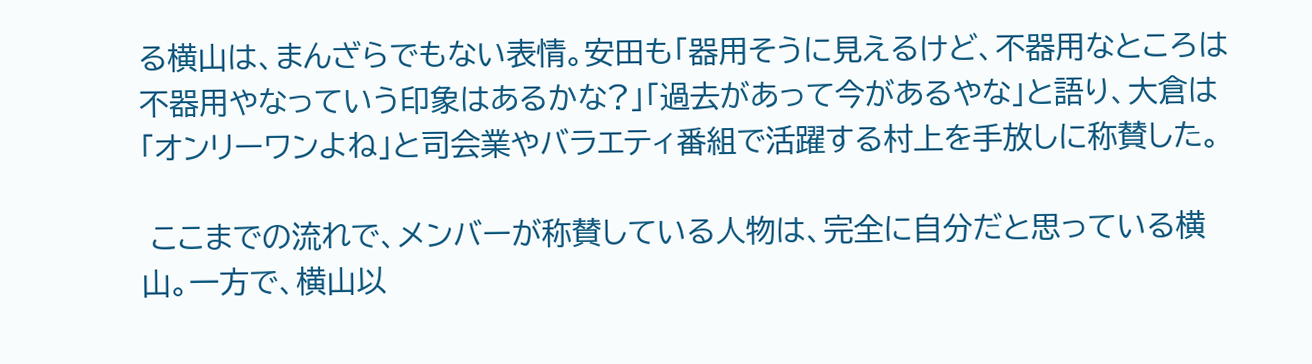る横山は、まんざらでもない表情。安田も「器用そうに見えるけど、不器用なところは不器用やなっていう印象はあるかな?」「過去があって今があるやな」と語り、大倉は「オンリーワンよね」と司会業やバラエティ番組で活躍する村上を手放しに称賛した。

 ここまでの流れで、メンバーが称賛している人物は、完全に自分だと思っている横山。一方で、横山以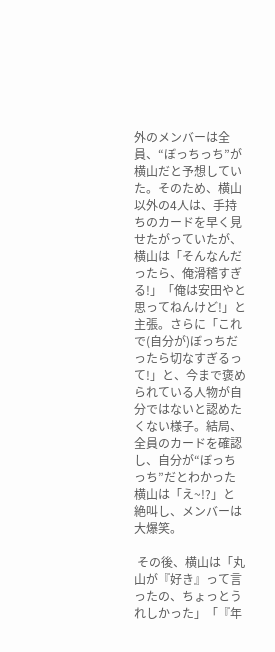外のメンバーは全員、“ぼっちっち”が横山だと予想していた。そのため、横山以外の4人は、手持ちのカードを早く見せたがっていたが、横山は「そんなんだったら、俺滑稽すぎる!」「俺は安田やと思ってねんけど!」と主張。さらに「これで(自分が)ぼっちだったら切なすぎるって!」と、今まで褒められている人物が自分ではないと認めたくない様子。結局、全員のカードを確認し、自分が“ぼっちっち”だとわかった横山は「え~!?」と絶叫し、メンバーは大爆笑。

 その後、横山は「丸山が『好き』って言ったの、ちょっとうれしかった」「『年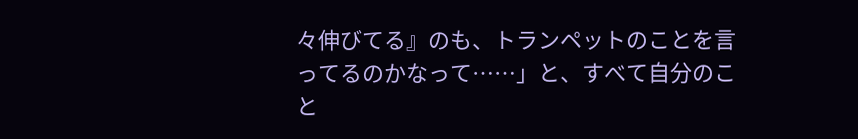々伸びてる』のも、トランペットのことを言ってるのかなって……」と、すべて自分のこと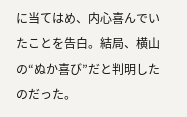に当てはめ、内心喜んでいたことを告白。結局、横山の“ぬか喜び”だと判明したのだった。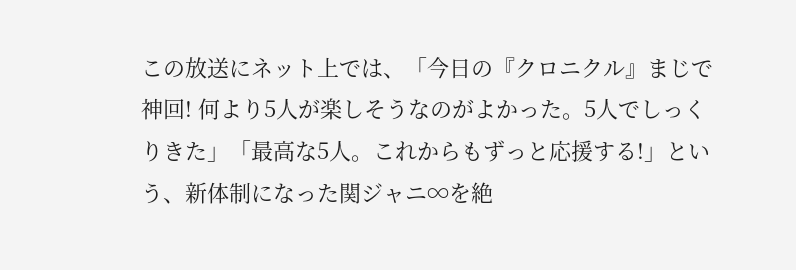この放送にネット上では、「今日の『クロニクル』まじで神回! 何より5人が楽しそうなのがよかった。5人でしっくりきた」「最高な5人。これからもずっと応援する!」という、新体制になった関ジャニ∞を絶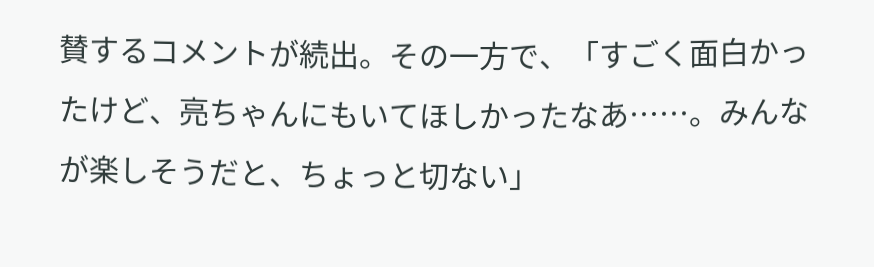賛するコメントが続出。その一方で、「すごく面白かったけど、亮ちゃんにもいてほしかったなあ……。みんなが楽しそうだと、ちょっと切ない」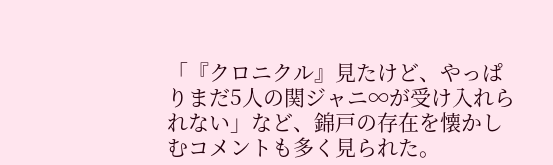「『クロニクル』見たけど、やっぱりまだ5人の関ジャニ∞が受け入れられない」など、錦戸の存在を懐かしむコメントも多く見られた。